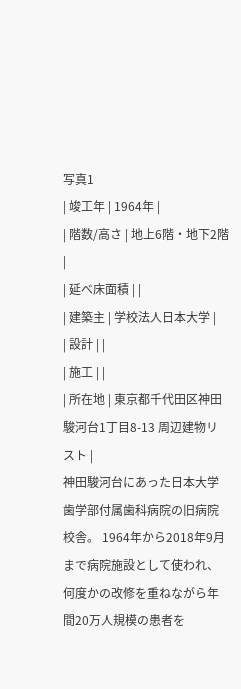写真1
| 竣工年 | 1964年 |
| 階数/高さ | 地上6階・地下2階 |
| 延べ床面積 | |
| 建築主 | 学校法人日本大学 |
| 設計 | |
| 施工 | |
| 所在地 | 東京都千代田区神田駿河台1丁目8-13 周辺建物リスト |
神田駿河台にあった日本大学歯学部付属歯科病院の旧病院校舎。 1964年から2018年9月まで病院施設として使われ、何度かの改修を重ねながら年間20万人規模の患者を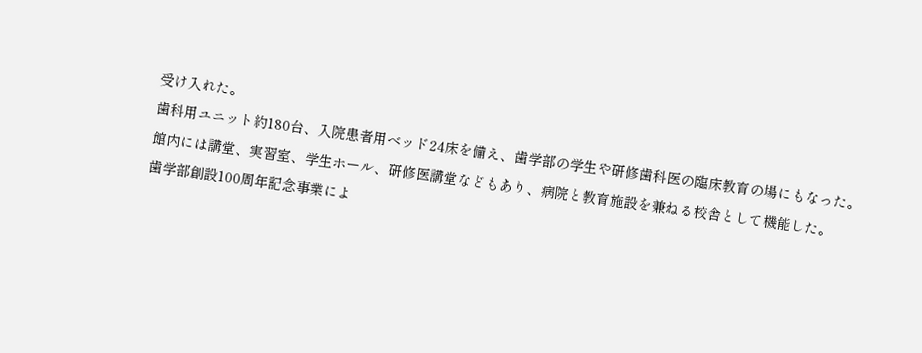受け入れた。
歯科用ユニット約180台、入院患者用ベッド24床を備え、歯学部の学生や研修歯科医の臨床教育の場にもなった。 館内には講堂、実習室、学生ホール、研修医講堂などもあり、病院と教育施設を兼ねる校舎として機能した。
歯学部創設100周年記念事業によ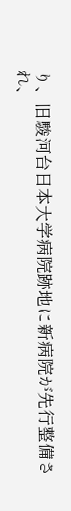り、旧駿河台日本大学病院跡地に新病院が先行整備され、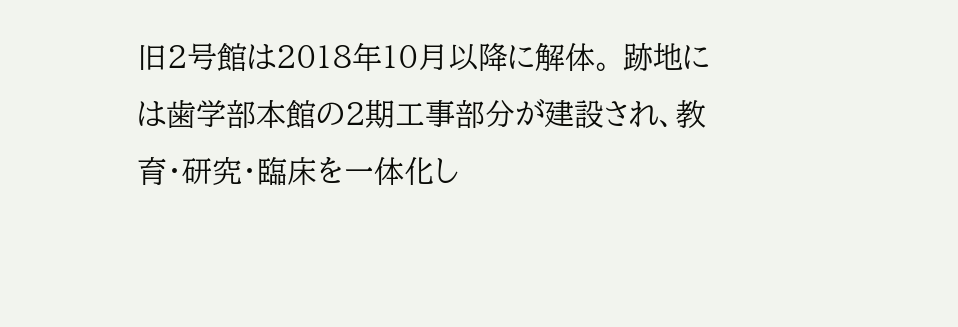旧2号館は2018年10月以降に解体。 跡地には歯学部本館の2期工事部分が建設され、教育・研究・臨床を一体化し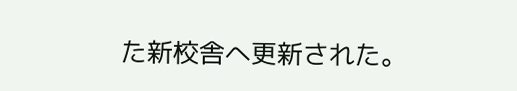た新校舎へ更新された。